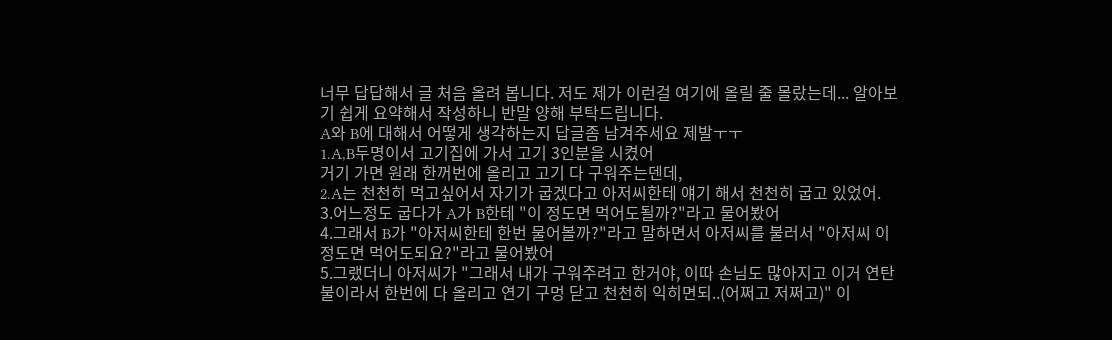너무 답답해서 글 처음 올려 봅니다. 저도 제가 이런걸 여기에 올릴 줄 몰랐는데... 알아보기 쉽게 요약해서 작성하니 반말 양해 부탁드립니다.
A와 B에 대해서 어떻게 생각하는지 답글좀 남겨주세요 제발ㅜㅜ
1.A,B두명이서 고기집에 가서 고기 3인분을 시켰어
거기 가면 원래 한꺼번에 올리고 고기 다 구워주는덴데,
2.A는 천천히 먹고싶어서 자기가 굽겠다고 아저씨한테 얘기 해서 천천히 굽고 있었어.
3.어느정도 굽다가 A가 B한테 "이 정도면 먹어도될까?"라고 물어봤어
4.그래서 B가 "아저씨한테 한번 물어볼까?"라고 말하면서 아저씨를 불러서 "아저씨 이 정도면 먹어도되요?"라고 물어봤어
5.그랬더니 아저씨가 "그래서 내가 구워주려고 한거야, 이따 손님도 많아지고 이거 연탄불이라서 한번에 다 올리고 연기 구멍 닫고 천천히 익히면되..(어쩌고 저쩌고)" 이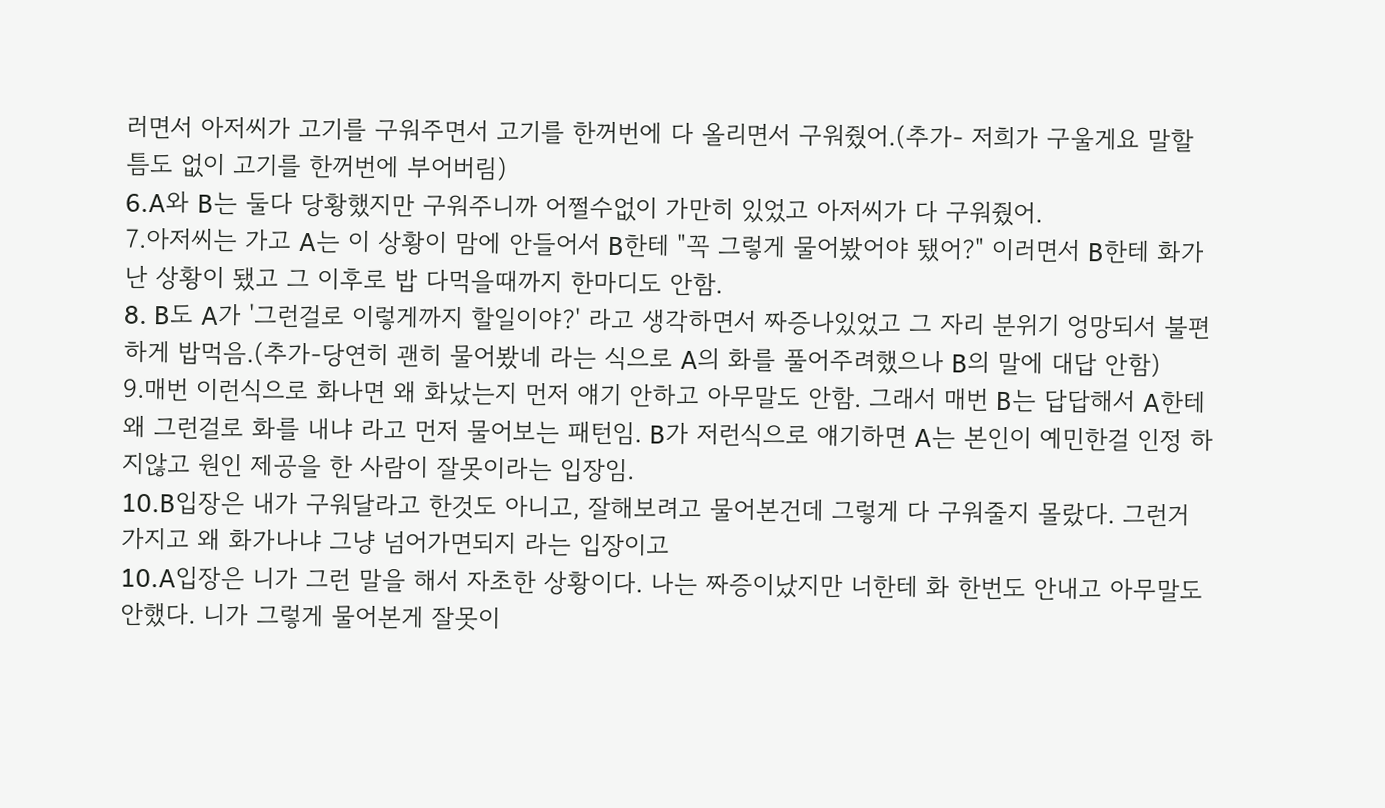러면서 아저씨가 고기를 구워주면서 고기를 한꺼번에 다 올리면서 구워줬어.(추가- 저희가 구울게요 말할 틈도 없이 고기를 한꺼번에 부어버림)
6.A와 B는 둘다 당황했지만 구워주니까 어쩔수없이 가만히 있었고 아저씨가 다 구워줬어.
7.아저씨는 가고 A는 이 상황이 맘에 안들어서 B한테 "꼭 그렇게 물어봤어야 됐어?" 이러면서 B한테 화가 난 상황이 됐고 그 이후로 밥 다먹을때까지 한마디도 안함.
8. B도 A가 '그런걸로 이렇게까지 할일이야?' 라고 생각하면서 짜증나있었고 그 자리 분위기 엉망되서 불편하게 밥먹음.(추가-당연히 괜히 물어봤네 라는 식으로 A의 화를 풀어주려했으나 B의 말에 대답 안함)
9.매번 이런식으로 화나면 왜 화났는지 먼저 얘기 안하고 아무말도 안함. 그래서 매번 B는 답답해서 A한테 왜 그런걸로 화를 내냐 라고 먼저 물어보는 패턴임. B가 저런식으로 얘기하면 A는 본인이 예민한걸 인정 하지않고 원인 제공을 한 사람이 잘못이라는 입장임.
10.B입장은 내가 구워달라고 한것도 아니고, 잘해보려고 물어본건데 그렇게 다 구워줄지 몰랐다. 그런거 가지고 왜 화가나냐 그냥 넘어가면되지 라는 입장이고
10.A입장은 니가 그런 말을 해서 자초한 상황이다. 나는 짜증이났지만 너한테 화 한번도 안내고 아무말도 안했다. 니가 그렇게 물어본게 잘못이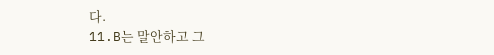다.
11.B는 말안하고 그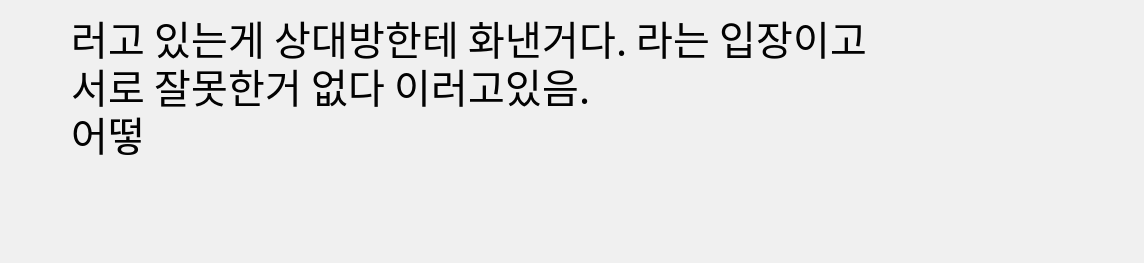러고 있는게 상대방한테 화낸거다. 라는 입장이고 서로 잘못한거 없다 이러고있음.
어떻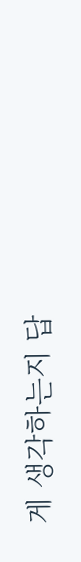게 생각하는지 답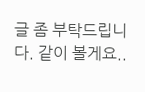글 좀 부탁드립니다. 같이 볼게요..